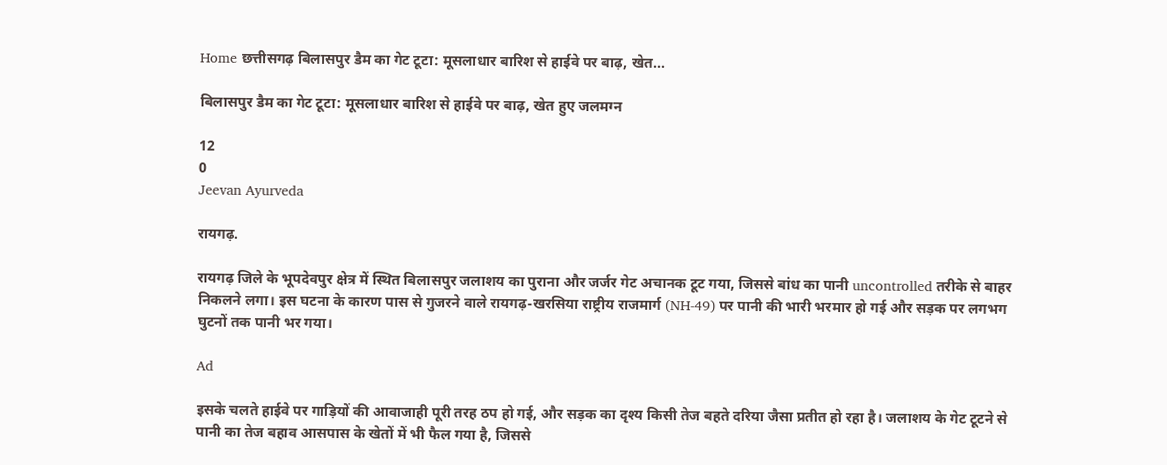Home छत्तीसगढ़ बिलासपुर डैम का गेट टूटा: मूसलाधार बारिश से हाईवे पर बाढ़, खेत...

बिलासपुर डैम का गेट टूटा: मूसलाधार बारिश से हाईवे पर बाढ़, खेत हुए जलमग्न

12
0
Jeevan Ayurveda

रायगढ़.

रायगढ़ जिले के भूपदेवपुर क्षेत्र में स्थित बिलासपुर जलाशय का पुराना और जर्जर गेट अचानक टूट गया, जिससे बांध का पानी uncontrolled तरीके से बाहर निकलने लगा। इस घटना के कारण पास से गुजरने वाले रायगढ़-खरसिया राष्ट्रीय राजमार्ग (NH-49) पर पानी की भारी भरमार हो गई और सड़क पर लगभग घुटनों तक पानी भर गया।

Ad

इसके चलते हाईवे पर गाड़ियों की आवाजाही पूरी तरह ठप हो गई, और सड़क का दृश्य किसी तेज बहते दरिया जैसा प्रतीत हो रहा है। जलाशय के गेट टूटने से पानी का तेज बहाव आसपास के खेतों में भी फैल गया है, जिससे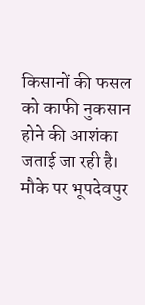किसानों की फसल को काफी नुकसान होने की आशंका जताई जा रही है। मौके पर भूपदेवपुर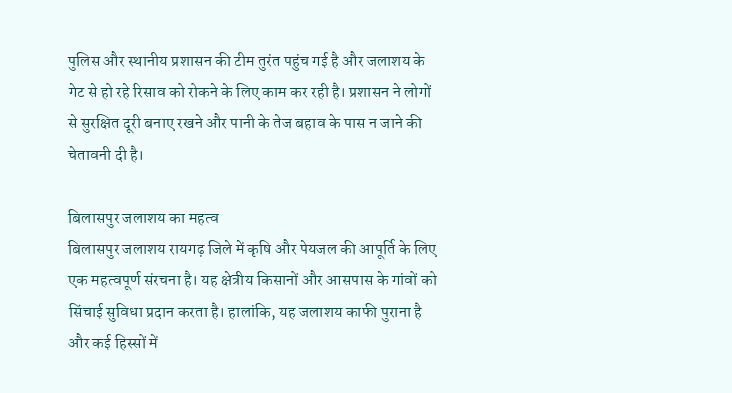पुलिस और स्थानीय प्रशासन की टीम तुरंत पहुंच गई है और जलाशय के गेट से हो रहे रिसाव को रोकने के लिए काम कर रही है। प्रशासन ने लोगों से सुरक्षित दूरी बनाए रखने और पानी के तेज बहाव के पास न जाने की चेतावनी दी है।

बिलासपुर जलाशय का महत्व
बिलासपुर जलाशय रायगढ़ जिले में कृषि और पेयजल की आपूर्ति के लिए एक महत्वपूर्ण संरचना है। यह क्षेत्रीय किसानों और आसपास के गांवों को सिंचाई सुविधा प्रदान करता है। हालांकि, यह जलाशय काफी पुराना है और कई हिस्सों में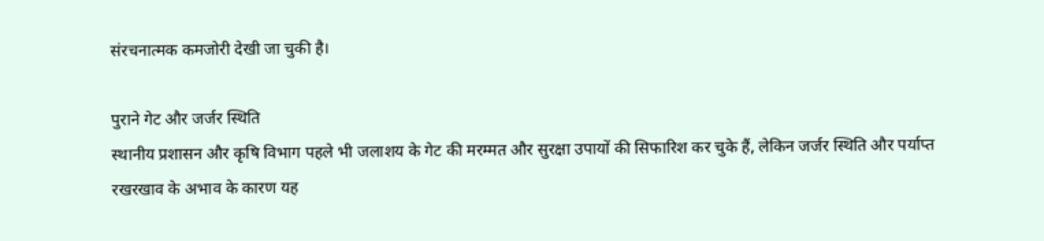संरचनात्मक कमजोरी देखी जा चुकी है।

पुराने गेट और जर्जर स्थिति
स्थानीय प्रशासन और कृषि विभाग पहले भी जलाशय के गेट की मरम्मत और सुरक्षा उपायों की सिफारिश कर चुके हैं, लेकिन जर्जर स्थिति और पर्याप्त रखरखाव के अभाव के कारण यह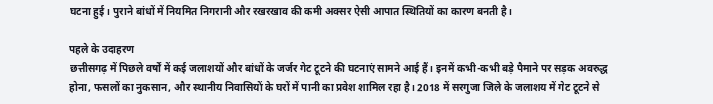घटना हुई। पुराने बांधों में नियमित निगरानी और रखरखाव की कमी अक्सर ऐसी आपात स्थितियों का कारण बनती है।

पहले के उदाहरण
छत्तीसगढ़ में पिछले वर्षों में कई जलाशयों और बांधों के जर्जर गेट टूटने की घटनाएं सामने आई हैं। इनमें कभी-कभी बड़े पैमाने पर सड़क अवरुद्ध होना, फसलों का नुकसान, और स्थानीय निवासियों के घरों में पानी का प्रवेश शामिल रहा है। 2018 में सरगुजा जिले के जलाशय में गेट टूटने से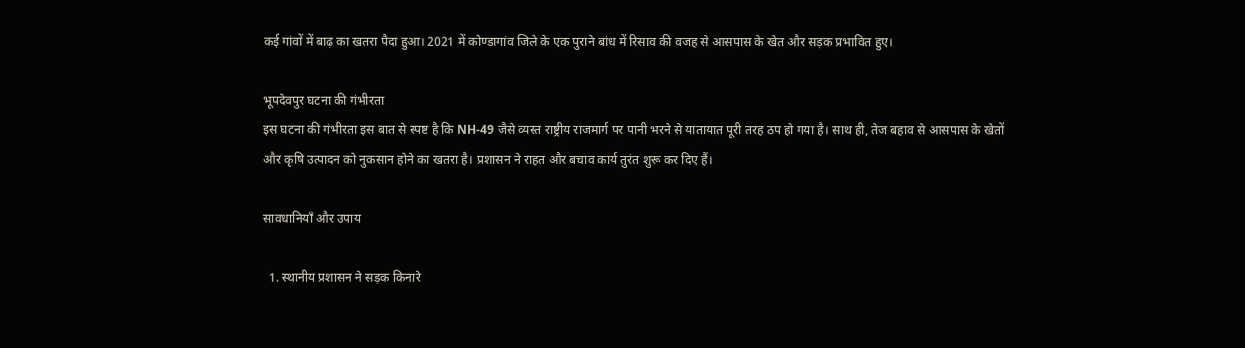कई गांवों में बाढ़ का खतरा पैदा हुआ। 2021 में कोण्डागांव जिले के एक पुराने बांध में रिसाव की वजह से आसपास के खेत और सड़क प्रभावित हुए।

भूपदेवपुर घटना की गंभीरता
इस घटना की गंभीरता इस बात से स्पष्ट है कि NH-49 जैसे व्यस्त राष्ट्रीय राजमार्ग पर पानी भरने से यातायात पूरी तरह ठप हो गया है। साथ ही, तेज बहाव से आसपास के खेतों और कृषि उत्पादन को नुकसान होने का खतरा है। प्रशासन ने राहत और बचाव कार्य तुरंत शुरू कर दिए हैं।

सावधानियाँ और उपाय

  1. स्थानीय प्रशासन ने सड़क किनारे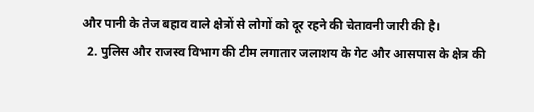और पानी के तेज बहाव वाले क्षेत्रों से लोगों को दूर रहने की चेतावनी जारी की है।
  2. पुलिस और राजस्व विभाग की टीम लगातार जलाशय के गेट और आसपास के क्षेत्र की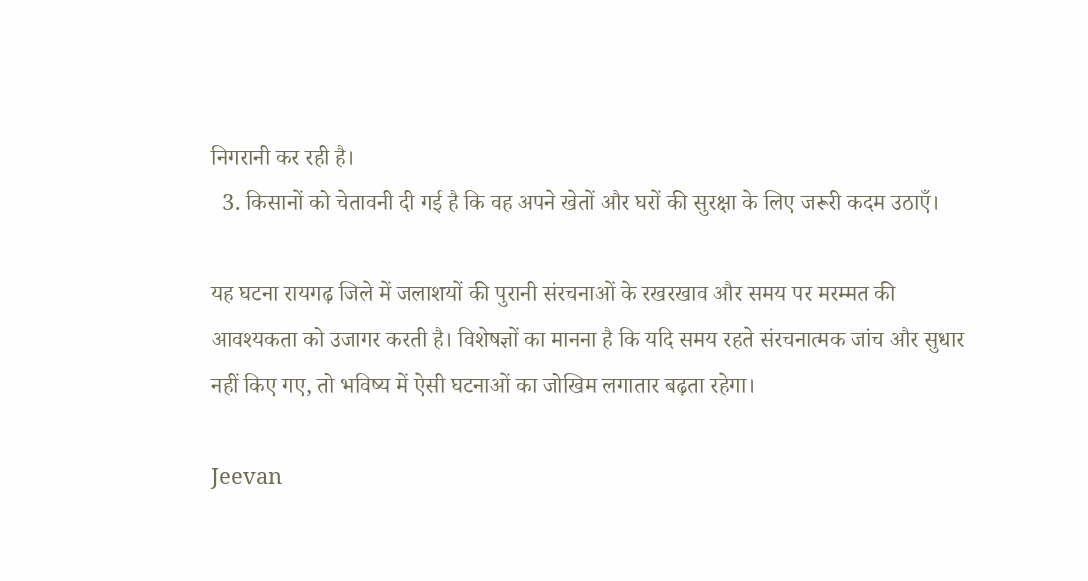निगरानी कर रही है।
  3. किसानों को चेतावनी दी गई है कि वह अपने खेतों और घरों की सुरक्षा के लिए जरूरी कदम उठाएँ।

यह घटना रायगढ़ जिले में जलाशयों की पुरानी संरचनाओं के रखरखाव और समय पर मरम्मत की आवश्यकता को उजागर करती है। विशेषज्ञों का मानना है कि यदि समय रहते संरचनात्मक जांच और सुधार नहीं किए गए, तो भविष्य में ऐसी घटनाओं का जोखिम लगातार बढ़ता रहेगा।

Jeevan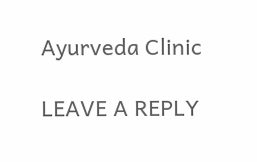Ayurveda Clinic

LEAVE A REPLY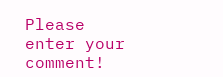Please enter your comment!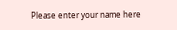Please enter your name here